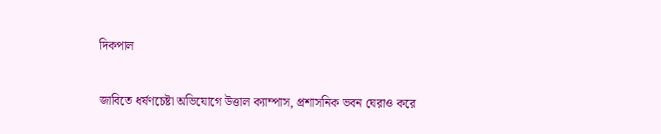দিকপাল

জাবিতে ধর্ষণচেষ্টা অভিযোগে উত্তাল ক্যাম্পাস, প্রশাসনিক ভবন ঘেরাও করে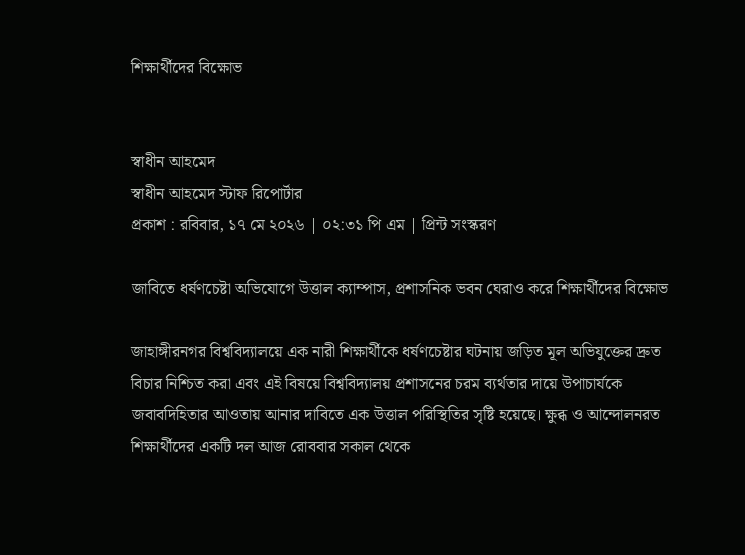শিক্ষার্থীদের বিক্ষোভ


স্বাধীন আহমেদ
স্বাধীন আহমেদ স্টাফ রিপোর্টার
প্রকাশ : রবিবার, ১৭ মে ২০২৬ | ০২:৩১ পি এম | প্রিন্ট সংস্করণ

জাবিতে ধর্ষণচেষ্টা অভিযোগে উত্তাল ক্যাম্পাস, প্রশাসনিক ভবন ঘেরাও করে শিক্ষার্থীদের বিক্ষোভ

জাহাঙ্গীরনগর বিশ্ববিদ্যালয়ে এক নারী শিক্ষার্থীকে ধর্ষণচেষ্টার ঘটনায় জড়িত মূল অভিযুক্তের দ্রুত বিচার নিশ্চিত করা এবং এই বিষয়ে বিশ্ববিদ্যালয় প্রশাসনের চরম ব্যর্থতার দায়ে উপাচার্যকে জবাবদিহিতার আওতায় আনার দাবিতে এক উত্তাল পরিস্থিতির সৃষ্টি হয়েছে। ক্ষুব্ধ ও আন্দোলনরত শিক্ষার্থীদের একটি দল আজ রোববার সকাল থেকে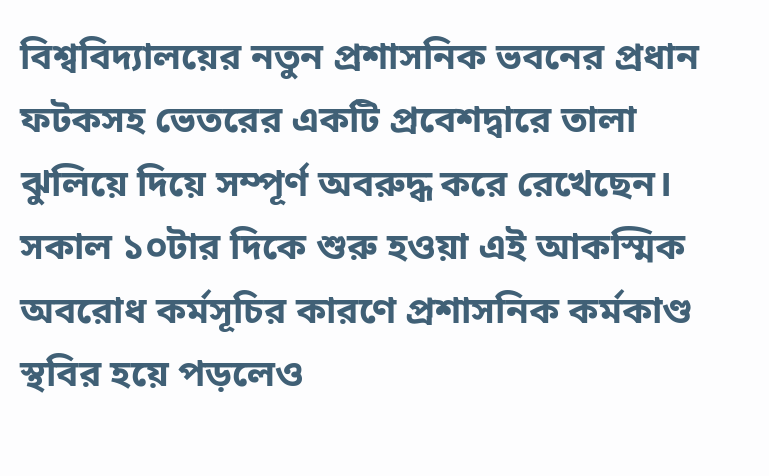বিশ্ববিদ্যালয়ের নতুন প্রশাসনিক ভবনের প্রধান ফটকসহ ভেতরের একটি প্রবেশদ্বারে তালা ঝুলিয়ে দিয়ে সম্পূর্ণ অবরুদ্ধ করে রেখেছেন। সকাল ১০টার দিকে শুরু হওয়া এই আকস্মিক অবরোধ কর্মসূচির কারণে প্রশাসনিক কর্মকাণ্ড স্থবির হয়ে পড়লেও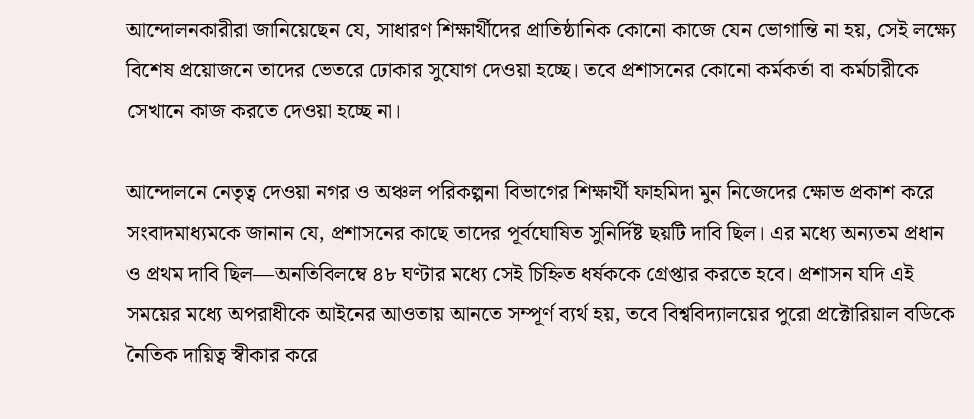আন্দোলনকারীরা জানিয়েছেন যে, সাধারণ শিক্ষার্থীদের প্রাতিষ্ঠানিক কোনো কাজে যেন ভোগান্তি না হয়, সেই লক্ষ্যে বিশেষ প্রয়োজনে তাদের ভেতরে ঢোকার সুযোগ দেওয়া হচ্ছে। তবে প্রশাসনের কোনো কর্মকর্তা বা কর্মচারীকে সেখানে কাজ করতে দেওয়া হচ্ছে না।

আন্দোলনে নেতৃত্ব দেওয়া নগর ও অঞ্চল পরিকল্পনা বিভাগের শিক্ষার্থী ফাহমিদা মুন নিজেদের ক্ষোভ প্রকাশ করে সংবাদমাধ্যমকে জানান যে, প্রশাসনের কাছে তাদের পূর্বঘোষিত সুনির্দিষ্ট ছয়টি দাবি ছিল। এর মধ্যে অন্যতম প্রধান ও প্রথম দাবি ছিল—অনতিবিলম্বে ৪৮ ঘণ্টার মধ্যে সেই চিহ্নিত ধর্ষককে গ্রেপ্তার করতে হবে। প্রশাসন যদি এই সময়ের মধ্যে অপরাধীকে আইনের আওতায় আনতে সম্পূর্ণ ব্যর্থ হয়, তবে বিশ্ববিদ্যালয়ের পুরো প্রক্টোরিয়াল বডিকে নৈতিক দায়িত্ব স্বীকার করে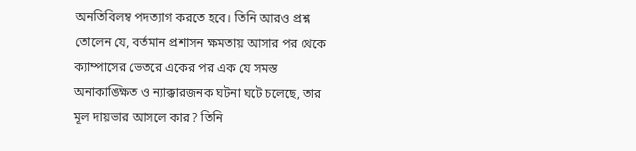অনতিবিলম্ব পদত্যাগ করতে হবে। তিনি আরও প্রশ্ন তোলেন যে, বর্তমান প্রশাসন ক্ষমতায় আসার পর থেকে ক্যাম্পাসের ভেতরে একের পর এক যে সমস্ত অনাকাঙ্ক্ষিত ও ন্যাক্কারজনক ঘটনা ঘটে চলেছে, তার মূল দায়ভার আসলে কার? তিনি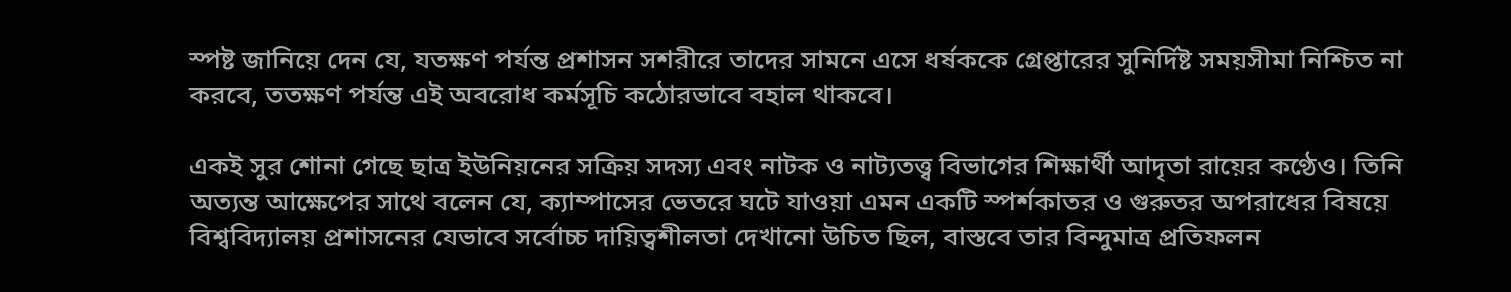স্পষ্ট জানিয়ে দেন যে, যতক্ষণ পর্যন্ত প্রশাসন সশরীরে তাদের সামনে এসে ধর্ষককে গ্রেপ্তারের সুনির্দিষ্ট সময়সীমা নিশ্চিত না করবে, ততক্ষণ পর্যন্ত এই অবরোধ কর্মসূচি কঠোরভাবে বহাল থাকবে।

একই সুর শোনা গেছে ছাত্র ইউনিয়নের সক্রিয় সদস্য এবং নাটক ও নাট্যতত্ত্ব বিভাগের শিক্ষার্থী আদৃতা রায়ের কণ্ঠেও। তিনি অত্যন্ত আক্ষেপের সাথে বলেন যে, ক্যাম্পাসের ভেতরে ঘটে যাওয়া এমন একটি স্পর্শকাতর ও গুরুতর অপরাধের বিষয়ে বিশ্ববিদ্যালয় প্রশাসনের যেভাবে সর্বোচ্চ দায়িত্বশীলতা দেখানো উচিত ছিল, বাস্তবে তার বিন্দুমাত্র প্রতিফলন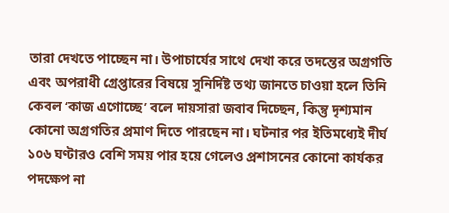তারা দেখতে পাচ্ছেন না। উপাচার্যের সাথে দেখা করে তদন্তের অগ্রগতি এবং অপরাধী গ্রেপ্তারের বিষয়ে সুনির্দিষ্ট তথ্য জানতে চাওয়া হলে তিনি কেবল ‘কাজ এগোচ্ছে’ বলে দায়সারা জবাব দিচ্ছেন, কিন্তু দৃশ্যমান কোনো অগ্রগতির প্রমাণ দিতে পারছেন না। ঘটনার পর ইতিমধ্যেই দীর্ঘ ১০৬ ঘণ্টারও বেশি সময় পার হয়ে গেলেও প্রশাসনের কোনো কার্যকর পদক্ষেপ না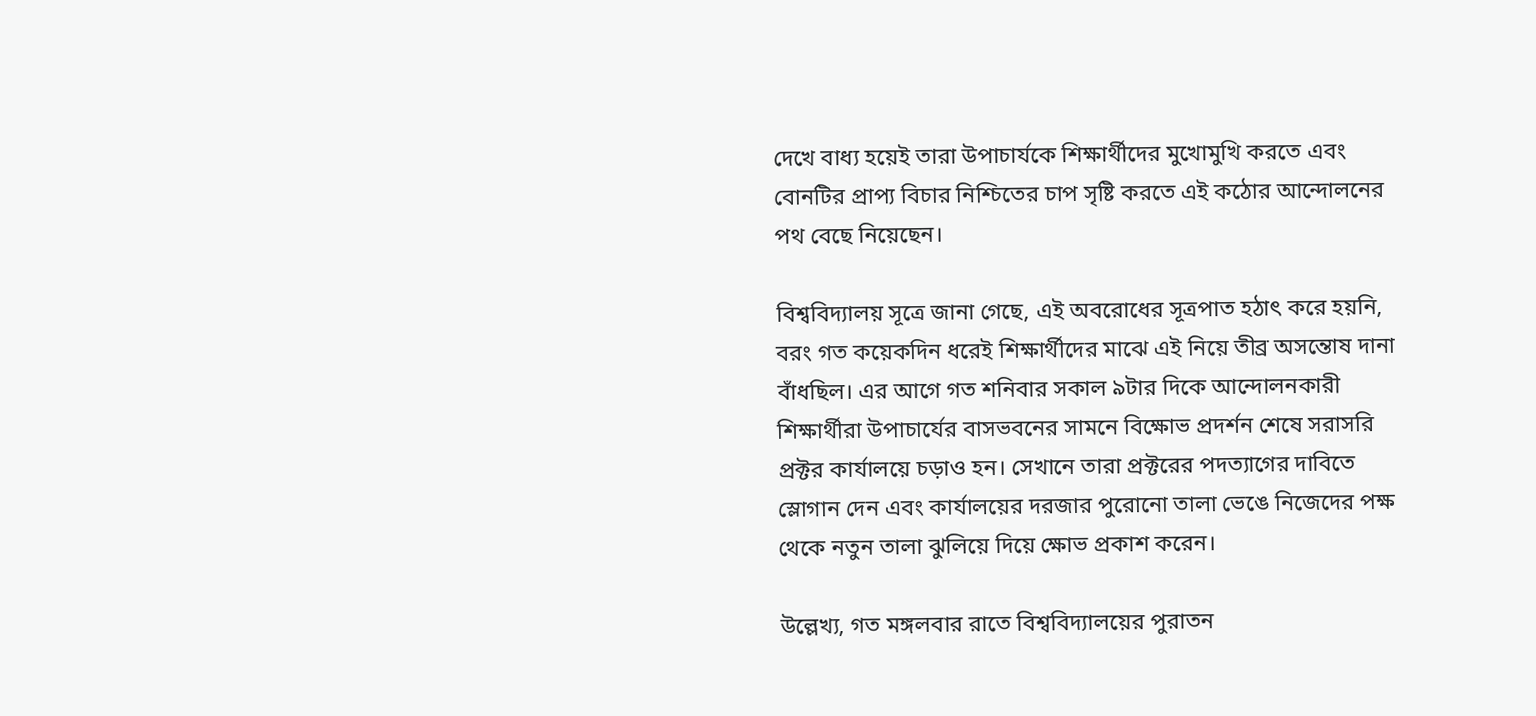দেখে বাধ্য হয়েই তারা উপাচার্যকে শিক্ষার্থীদের মুখোমুখি করতে এবং বোনটির প্রাপ্য বিচার নিশ্চিতের চাপ সৃষ্টি করতে এই কঠোর আন্দোলনের পথ বেছে নিয়েছেন।

বিশ্ববিদ্যালয় সূত্রে জানা গেছে, এই অবরোধের সূত্রপাত হঠাৎ করে হয়নি, বরং গত কয়েকদিন ধরেই শিক্ষার্থীদের মাঝে এই নিয়ে তীব্র অসন্তোষ দানা বাঁধছিল। এর আগে গত শনিবার সকাল ৯টার দিকে আন্দোলনকারী শিক্ষার্থীরা উপাচার্যের বাসভবনের সামনে বিক্ষোভ প্রদর্শন শেষে সরাসরি প্রক্টর কার্যালয়ে চড়াও হন। সেখানে তারা প্রক্টরের পদত্যাগের দাবিতে স্লোগান দেন এবং কার্যালয়ের দরজার পুরোনো তালা ভেঙে নিজেদের পক্ষ থেকে নতুন তালা ঝুলিয়ে দিয়ে ক্ষোভ প্রকাশ করেন।

উল্লেখ্য, গত মঙ্গলবার রাতে বিশ্ববিদ্যালয়ের পুরাতন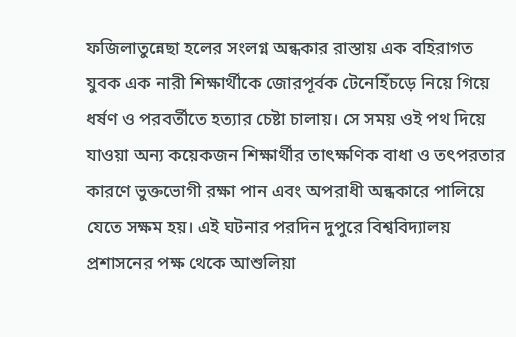ফজিলাতুন্নেছা হলের সংলগ্ন অন্ধকার রাস্তায় এক বহিরাগত যুবক এক নারী শিক্ষার্থীকে জোরপূর্বক টেনেহিঁচড়ে নিয়ে গিয়ে ধর্ষণ ও পরবর্তীতে হত্যার চেষ্টা চালায়। সে সময় ওই পথ দিয়ে যাওয়া অন্য কয়েকজন শিক্ষার্থীর তাৎক্ষণিক বাধা ও তৎপরতার কারণে ভুক্তভোগী রক্ষা পান এবং অপরাধী অন্ধকারে পালিয়ে যেতে সক্ষম হয়। এই ঘটনার পরদিন দুপুরে বিশ্ববিদ্যালয় প্রশাসনের পক্ষ থেকে আশুলিয়া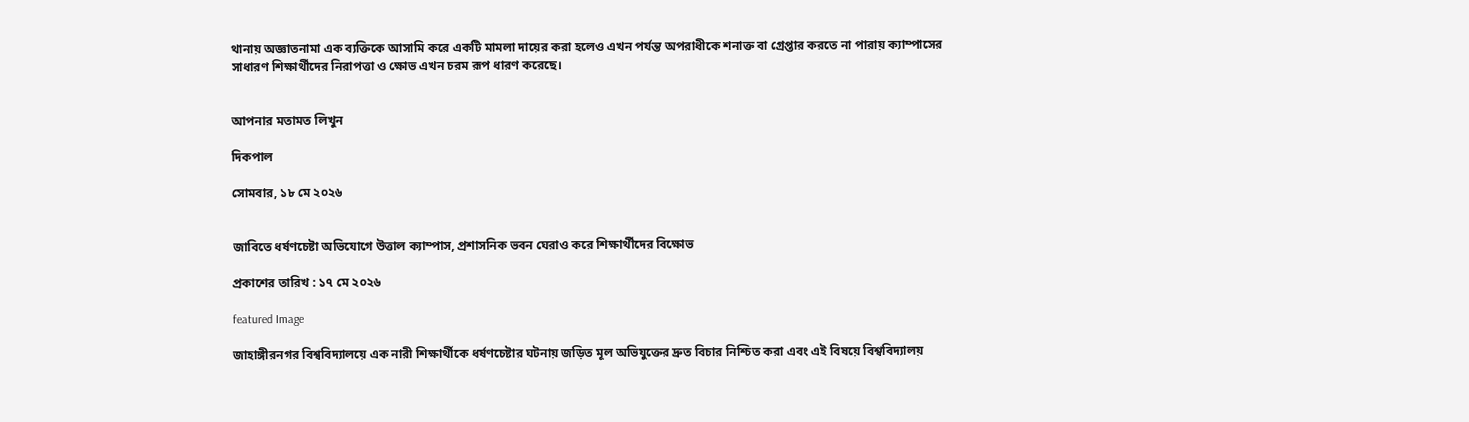থানায় অজ্ঞাতনামা এক ব্যক্তিকে আসামি করে একটি মামলা দায়ের করা হলেও এখন পর্যন্ত অপরাধীকে শনাক্ত বা গ্রেপ্তার করতে না পারায় ক্যাম্পাসের সাধারণ শিক্ষার্থীদের নিরাপত্তা ও ক্ষোভ এখন চরম রূপ ধারণ করেছে।


আপনার মতামত লিখুন

দিকপাল

সোমবার, ১৮ মে ২০২৬


জাবিতে ধর্ষণচেষ্টা অভিযোগে উত্তাল ক্যাম্পাস, প্রশাসনিক ভবন ঘেরাও করে শিক্ষার্থীদের বিক্ষোভ

প্রকাশের তারিখ : ১৭ মে ২০২৬

featured Image

জাহাঙ্গীরনগর বিশ্ববিদ্যালয়ে এক নারী শিক্ষার্থীকে ধর্ষণচেষ্টার ঘটনায় জড়িত মূল অভিযুক্তের দ্রুত বিচার নিশ্চিত করা এবং এই বিষয়ে বিশ্ববিদ্যালয়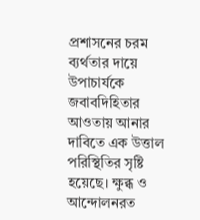প্রশাসনের চরম ব্যর্থতার দায়ে উপাচার্যকে জবাবদিহিতার আওতায় আনার দাবিতে এক উত্তাল পরিস্থিতির সৃষ্টি হয়েছে। ক্ষুব্ধ ও আন্দোলনরত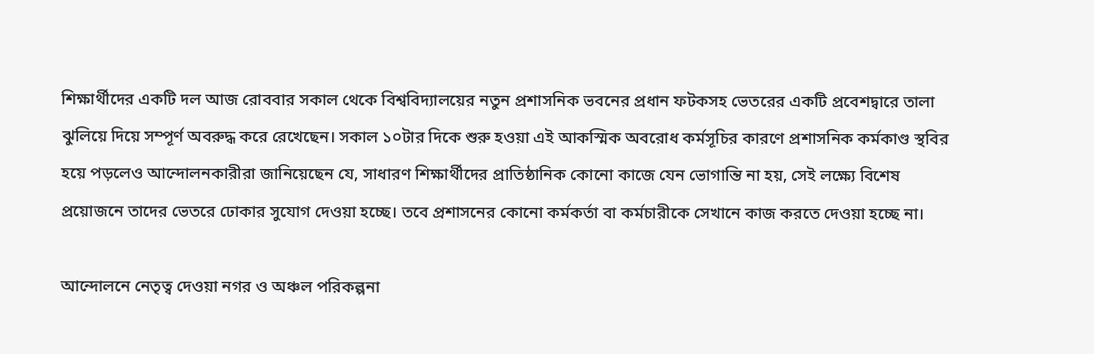শিক্ষার্থীদের একটি দল আজ রোববার সকাল থেকে বিশ্ববিদ্যালয়ের নতুন প্রশাসনিক ভবনের প্রধান ফটকসহ ভেতরের একটি প্রবেশদ্বারে তালা ঝুলিয়ে দিয়ে সম্পূর্ণ অবরুদ্ধ করে রেখেছেন। সকাল ১০টার দিকে শুরু হওয়া এই আকস্মিক অবরোধ কর্মসূচির কারণে প্রশাসনিক কর্মকাণ্ড স্থবির হয়ে পড়লেও আন্দোলনকারীরা জানিয়েছেন যে, সাধারণ শিক্ষার্থীদের প্রাতিষ্ঠানিক কোনো কাজে যেন ভোগান্তি না হয়, সেই লক্ষ্যে বিশেষ প্রয়োজনে তাদের ভেতরে ঢোকার সুযোগ দেওয়া হচ্ছে। তবে প্রশাসনের কোনো কর্মকর্তা বা কর্মচারীকে সেখানে কাজ করতে দেওয়া হচ্ছে না।

আন্দোলনে নেতৃত্ব দেওয়া নগর ও অঞ্চল পরিকল্পনা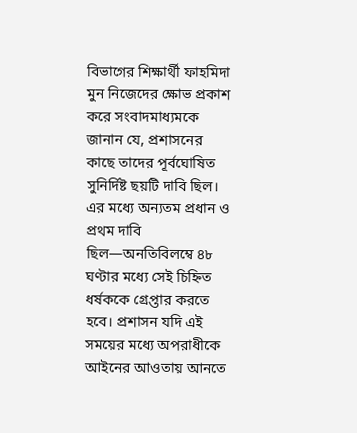বিভাগের শিক্ষার্থী ফাহমিদা মুন নিজেদের ক্ষোভ প্রকাশ করে সংবাদমাধ্যমকে জানান যে, প্রশাসনের কাছে তাদের পূর্বঘোষিত সুনির্দিষ্ট ছয়টি দাবি ছিল। এর মধ্যে অন্যতম প্রধান ও প্রথম দাবি ছিল—অনতিবিলম্বে ৪৮ ঘণ্টার মধ্যে সেই চিহ্নিত ধর্ষককে গ্রেপ্তার করতে হবে। প্রশাসন যদি এই সময়ের মধ্যে অপরাধীকে আইনের আওতায় আনতে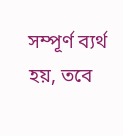সম্পূর্ণ ব্যর্থ হয়, তবে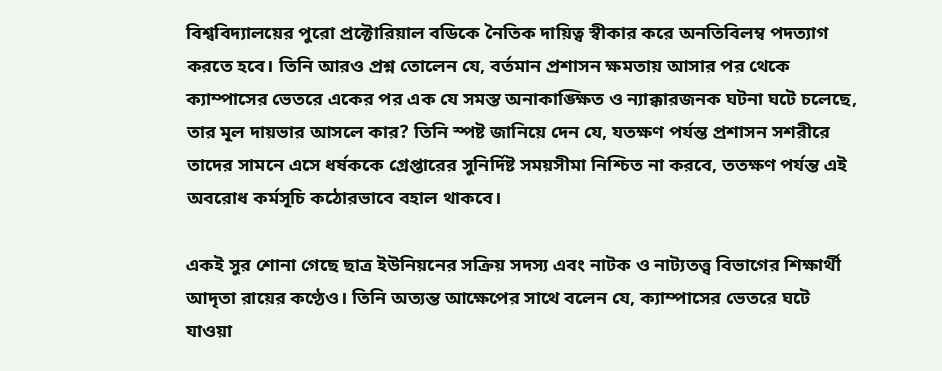বিশ্ববিদ্যালয়ের পুরো প্রক্টোরিয়াল বডিকে নৈতিক দায়িত্ব স্বীকার করে অনতিবিলম্ব পদত্যাগ করতে হবে। তিনি আরও প্রশ্ন তোলেন যে, বর্তমান প্রশাসন ক্ষমতায় আসার পর থেকে ক্যাম্পাসের ভেতরে একের পর এক যে সমস্ত অনাকাঙ্ক্ষিত ও ন্যাক্কারজনক ঘটনা ঘটে চলেছে, তার মূল দায়ভার আসলে কার? তিনি স্পষ্ট জানিয়ে দেন যে, যতক্ষণ পর্যন্ত প্রশাসন সশরীরে তাদের সামনে এসে ধর্ষককে গ্রেপ্তারের সুনির্দিষ্ট সময়সীমা নিশ্চিত না করবে, ততক্ষণ পর্যন্ত এই অবরোধ কর্মসূচি কঠোরভাবে বহাল থাকবে।

একই সুর শোনা গেছে ছাত্র ইউনিয়নের সক্রিয় সদস্য এবং নাটক ও নাট্যতত্ত্ব বিভাগের শিক্ষার্থী আদৃতা রায়ের কণ্ঠেও। তিনি অত্যন্ত আক্ষেপের সাথে বলেন যে, ক্যাম্পাসের ভেতরে ঘটে যাওয়া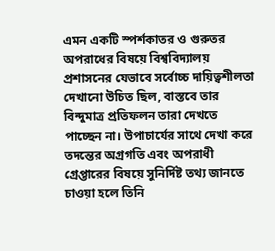এমন একটি স্পর্শকাতর ও গুরুতর অপরাধের বিষয়ে বিশ্ববিদ্যালয় প্রশাসনের যেভাবে সর্বোচ্চ দায়িত্বশীলতা দেখানো উচিত ছিল, বাস্তবে তার বিন্দুমাত্র প্রতিফলন তারা দেখতে পাচ্ছেন না। উপাচার্যের সাথে দেখা করে তদন্তের অগ্রগতি এবং অপরাধী গ্রেপ্তারের বিষয়ে সুনির্দিষ্ট তথ্য জানতে চাওয়া হলে তিনি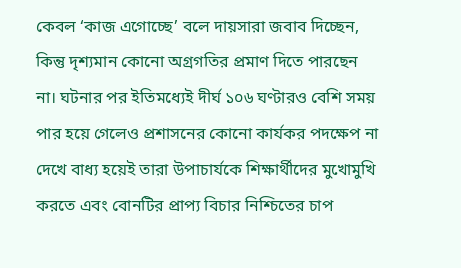কেবল ‘কাজ এগোচ্ছে’ বলে দায়সারা জবাব দিচ্ছেন, কিন্তু দৃশ্যমান কোনো অগ্রগতির প্রমাণ দিতে পারছেন না। ঘটনার পর ইতিমধ্যেই দীর্ঘ ১০৬ ঘণ্টারও বেশি সময় পার হয়ে গেলেও প্রশাসনের কোনো কার্যকর পদক্ষেপ না দেখে বাধ্য হয়েই তারা উপাচার্যকে শিক্ষার্থীদের মুখোমুখি করতে এবং বোনটির প্রাপ্য বিচার নিশ্চিতের চাপ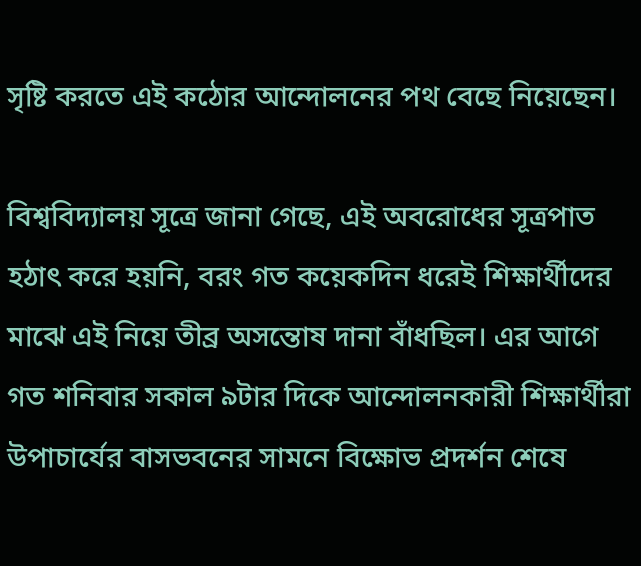সৃষ্টি করতে এই কঠোর আন্দোলনের পথ বেছে নিয়েছেন।

বিশ্ববিদ্যালয় সূত্রে জানা গেছে, এই অবরোধের সূত্রপাত হঠাৎ করে হয়নি, বরং গত কয়েকদিন ধরেই শিক্ষার্থীদের মাঝে এই নিয়ে তীব্র অসন্তোষ দানা বাঁধছিল। এর আগে গত শনিবার সকাল ৯টার দিকে আন্দোলনকারী শিক্ষার্থীরা উপাচার্যের বাসভবনের সামনে বিক্ষোভ প্রদর্শন শেষে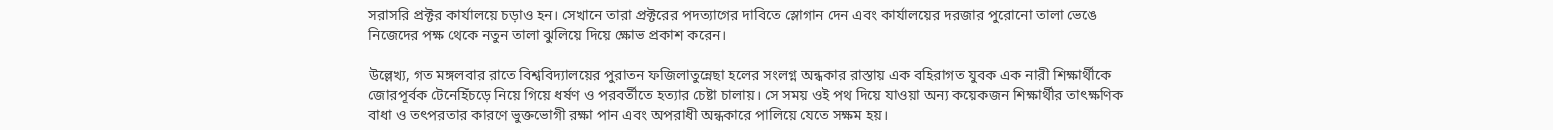সরাসরি প্রক্টর কার্যালয়ে চড়াও হন। সেখানে তারা প্রক্টরের পদত্যাগের দাবিতে স্লোগান দেন এবং কার্যালয়ের দরজার পুরোনো তালা ভেঙে নিজেদের পক্ষ থেকে নতুন তালা ঝুলিয়ে দিয়ে ক্ষোভ প্রকাশ করেন।

উল্লেখ্য, গত মঙ্গলবার রাতে বিশ্ববিদ্যালয়ের পুরাতন ফজিলাতুন্নেছা হলের সংলগ্ন অন্ধকার রাস্তায় এক বহিরাগত যুবক এক নারী শিক্ষার্থীকে জোরপূর্বক টেনেহিঁচড়ে নিয়ে গিয়ে ধর্ষণ ও পরবর্তীতে হত্যার চেষ্টা চালায়। সে সময় ওই পথ দিয়ে যাওয়া অন্য কয়েকজন শিক্ষার্থীর তাৎক্ষণিক বাধা ও তৎপরতার কারণে ভুক্তভোগী রক্ষা পান এবং অপরাধী অন্ধকারে পালিয়ে যেতে সক্ষম হয়।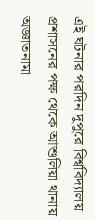এই ঘটনার পরদিন দুপুরে বিশ্ববিদ্যালয় প্রশাসনের পক্ষ থেকে আশুলিয়া থানায় অজ্ঞাতনামা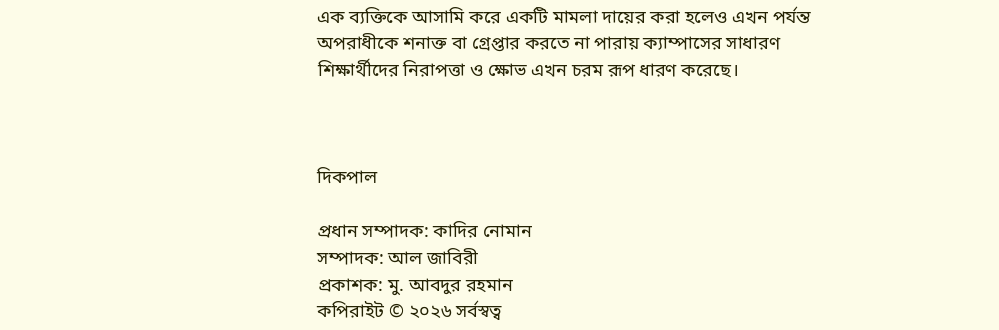এক ব্যক্তিকে আসামি করে একটি মামলা দায়ের করা হলেও এখন পর্যন্ত অপরাধীকে শনাক্ত বা গ্রেপ্তার করতে না পারায় ক্যাম্পাসের সাধারণ শিক্ষার্থীদের নিরাপত্তা ও ক্ষোভ এখন চরম রূপ ধারণ করেছে।



দিকপাল

প্রধান সম্পাদক: কাদির নোমান
সম্পাদক: আল জাবিরী
প্রকাশক: মু. আবদুর রহমান
কপিরাইট © ২০২৬ সর্বস্বত্ব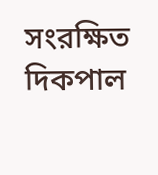সংরক্ষিত দিকপাল